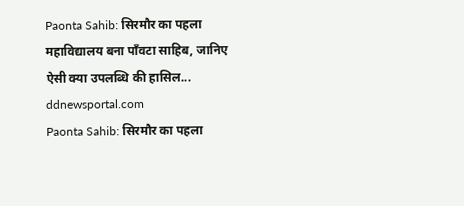Paonta Sahib: सिरमौर का पहला महाविद्यालय बना पाँवटा साहिब, जानिए ऐसी क्या उपलब्धि की हासिल... ddnewsportal.com
Paonta Sahib: सिरमौर का पहला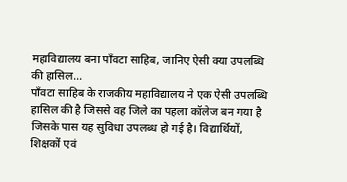महाविद्यालय बना पाँवटा साहिब, जानिए ऐसी क्या उपलब्धि की हासिल...
पाँवटा साहिब के राजकीय महाविद्यालय ने एक ऐसी उपलब्धि हासिल की है जिससे वह जिले का पहला कॉलेज बन गया है जिसके पास यह सुविधा उपलब्ध हो गई है। विद्यार्थियों, शिक्षकों एवं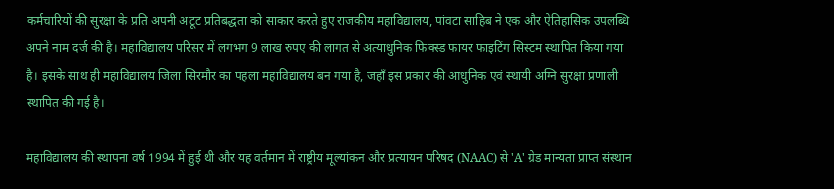कर्मचारियों की सुरक्षा के प्रति अपनी अटूट प्रतिबद्धता को साकार करते हुए राजकीय महाविद्यालय, पांवटा साहिब ने एक और ऐतिहासिक उपलब्धि अपने नाम दर्ज की है। महाविद्यालय परिसर में लगभग 9 लाख रुपए की लागत से अत्याधुनिक फिक्स्ड फायर फाइटिंग सिस्टम स्थापित किया गया है। इसके साथ ही महाविद्यालय जिला सिरमौर का पहला महाविद्यालय बन गया है, जहाँ इस प्रकार की आधुनिक एवं स्थायी अग्नि सुरक्षा प्रणाली स्थापित की गई है।

महाविद्यालय की स्थापना वर्ष 1994 में हुई थी और यह वर्तमान में राष्ट्रीय मूल्यांकन और प्रत्यायन परिषद (NAAC) से 'A' ग्रेड मान्यता प्राप्त संस्थान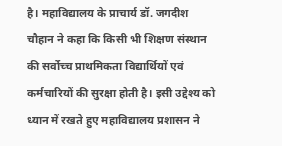है। महाविद्यालय के प्राचार्य डॉ. जगदीश चौहान ने कहा कि किसी भी शिक्षण संस्थान की सर्वोच्च प्राथमिकता विद्यार्थियों एवं कर्मचारियों की सुरक्षा होती है। इसी उद्देश्य को ध्यान में रखते हुए महाविद्यालय प्रशासन ने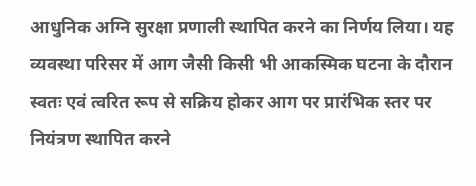आधुनिक अग्नि सुरक्षा प्रणाली स्थापित करने का निर्णय लिया। यह व्यवस्था परिसर में आग जैसी किसी भी आकस्मिक घटना के दौरान स्वतः एवं त्वरित रूप से सक्रिय होकर आग पर प्रारंभिक स्तर पर नियंत्रण स्थापित करने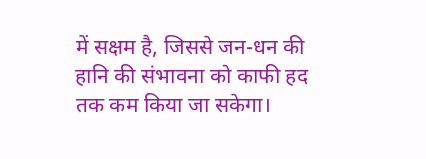में सक्षम है, जिससे जन-धन की हानि की संभावना को काफी हद तक कम किया जा सकेगा।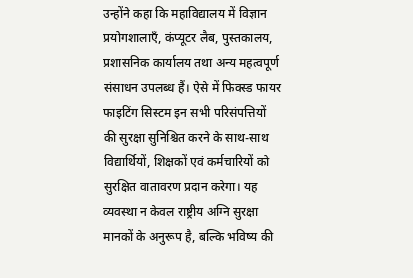उन्होंने कहा कि महाविद्यालय में विज्ञान प्रयोगशालाएँ, कंप्यूटर लैब, पुस्तकालय, प्रशासनिक कार्यालय तथा अन्य महत्वपूर्ण संसाधन उपलब्ध हैं। ऐसे में फिक्स्ड फायर फाइटिंग सिस्टम इन सभी परिसंपत्तियों की सुरक्षा सुनिश्चित करने के साथ-साथ विद्यार्थियों, शिक्षकों एवं कर्मचारियों को सुरक्षित वातावरण प्रदान करेगा। यह व्यवस्था न केवल राष्ट्रीय अग्नि सुरक्षा मानकों के अनुरूप है, बल्कि भविष्य की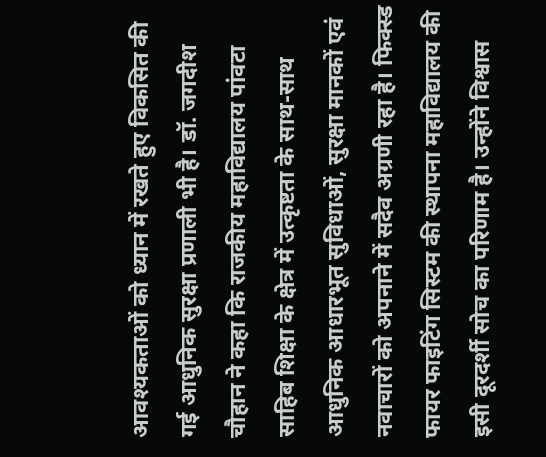आवश्यकताओं को ध्यान में रखते हुए विकसित की गई आधुनिक सुरक्षा प्रणाली भी है। डॉ. जगदीश चौहान ने कहा कि राजकीय महाविद्यालय पांवटा साहिब शिक्षा के क्षेत्र में उत्कृष्टता के साथ-साथ आधुनिक आधारभूत सुविधाओं, सुरक्षा मानकों एवं नवाचारों को अपनाने में सदैव अग्रणी रहा है। फिक्स्ड फायर फाइटिंग सिस्टम की स्थापना महाविद्यालय की इसी दूरदर्शी सोच का परिणाम है। उन्होंने विश्वास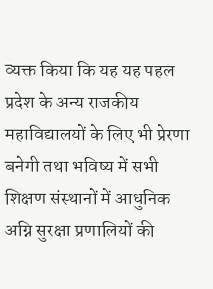व्यक्त किया कि यह यह पहल प्रदेश के अन्य राजकीय महाविद्यालयों के लिए भी प्रेरणा बनेगी तथा भविष्य में सभी शिक्षण संस्थानों में आधुनिक अग्नि सुरक्षा प्रणालियों की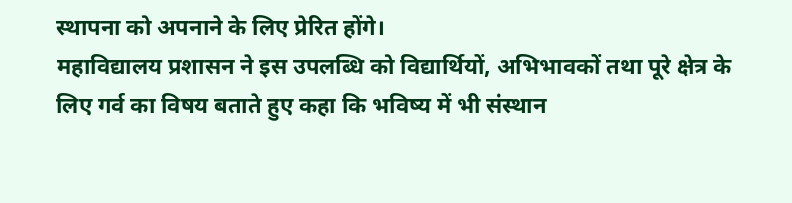स्थापना को अपनाने के लिए प्रेरित होंगे।
महाविद्यालय प्रशासन ने इस उपलब्धि को विद्यार्थियों, अभिभावकों तथा पूरे क्षेत्र के लिए गर्व का विषय बताते हुए कहा कि भविष्य में भी संस्थान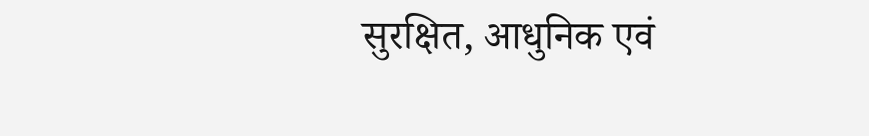सुरक्षित, आधुनिक एवं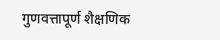गुणवत्तापूर्ण शैक्षणिक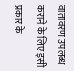वातावरण उपलब्ध कराने के लिए इसी प्रकार के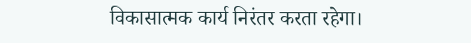विकासात्मक कार्य निरंतर करता रहेगा।